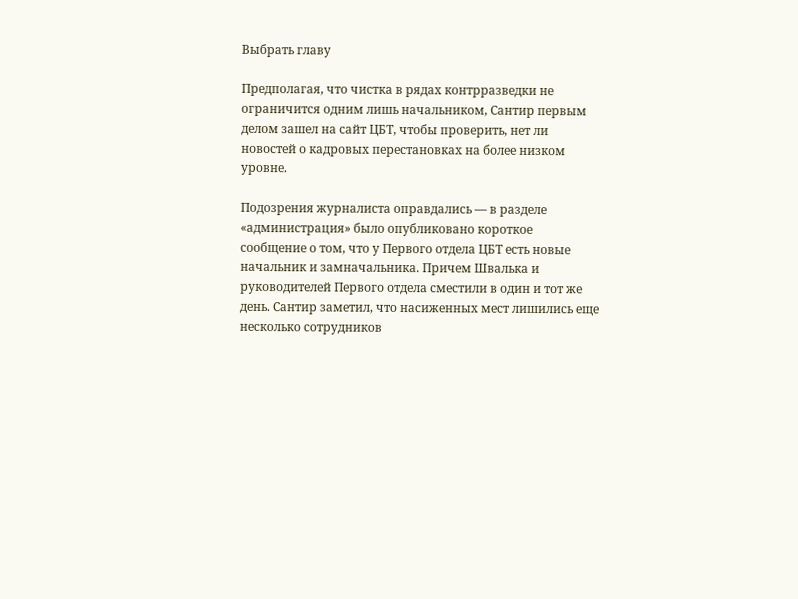Выбрать главу

Предполагая, что чистка в рядах контрразведки не ограничится одним лишь начальником, Сантир первым делом зашел на сайт ЦБТ, чтобы проверить, нет ли новостей о кадровых перестановках на более низком уровне.

Подозрения журналиста оправдались — в разделе «администрация» было опубликовано короткое сообщение о том, что у Первого отдела ЦБТ есть новые начальник и замначальника. Причем Швалька и руководителей Первого отдела сместили в один и тот же день. Сантир заметил, что насиженных мест лишились еще несколько сотрудников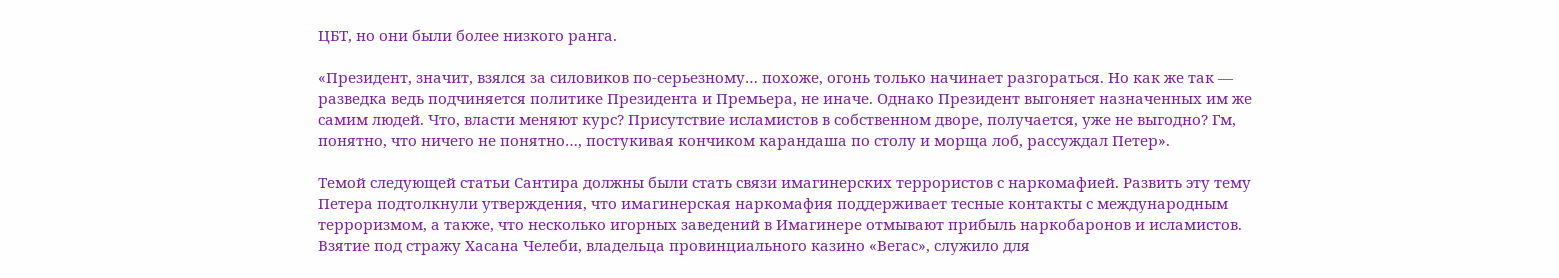ЦБТ, но они были более низкого ранга.

«Президент, значит, взялся за силовиков по-серьезному… похоже, огонь только начинает разгораться. Но как же так — разведка ведь подчиняется политике Президента и Премьера, не иначе. Однако Президент выгоняет назначенных им же самим людей. Что, власти меняют курс? Присутствие исламистов в собственном дворе, получается, уже не выгодно? Гм, понятно, что ничего не понятно…, постукивая кончиком карандаша по столу и морща лоб, рассуждал Петер».

Темой следующей статьи Сантира должны были стать связи имагинерских террористов с наркомафией. Развить эту тему Петера подтолкнули утверждения, что имагинерская наркомафия поддерживает тесные контакты с международным терроризмом, а также, что несколько игорных заведений в Имагинере отмывают прибыль наркобаронов и исламистов. Взятие под стражу Хасана Челеби, владельца провинциального казино «Вегас», служило для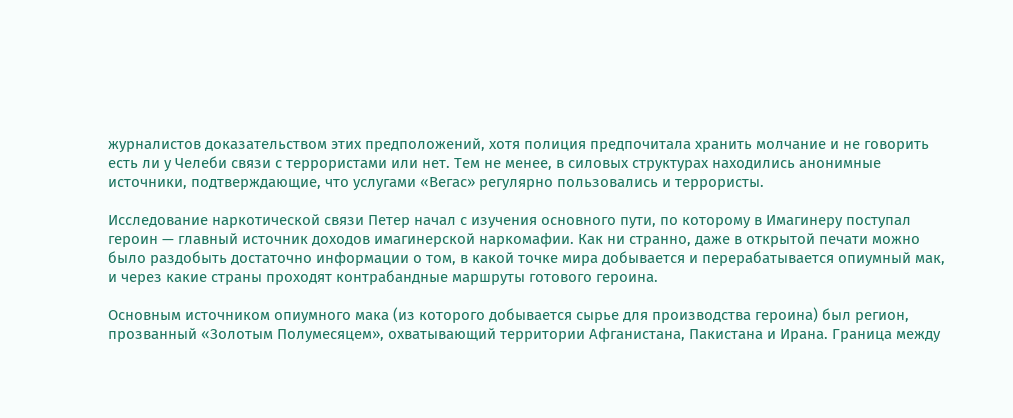журналистов доказательством этих предположений, хотя полиция предпочитала хранить молчание и не говорить есть ли у Челеби связи с террористами или нет. Тем не менее, в силовых структурах находились анонимные источники, подтверждающие, что услугами «Вегас» регулярно пользовались и террористы.

Исследование наркотической связи Петер начал с изучения основного пути, по которому в Имагинеру поступал героин — главный источник доходов имагинерской наркомафии. Как ни странно, даже в открытой печати можно было раздобыть достаточно информации о том, в какой точке мира добывается и перерабатывается опиумный мак, и через какие страны проходят контрабандные маршруты готового героина.

Основным источником опиумного мака (из которого добывается сырье для производства героина) был регион, прозванный «Золотым Полумесяцем», охватывающий территории Афганистана, Пакистана и Ирана. Граница между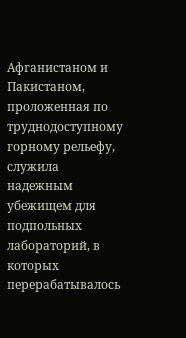Афганистаном и Пакистаном, проложенная по труднодоступному горному рельефу, служила надежным убежищем для подпольных лабораторий, в которых перерабатывалось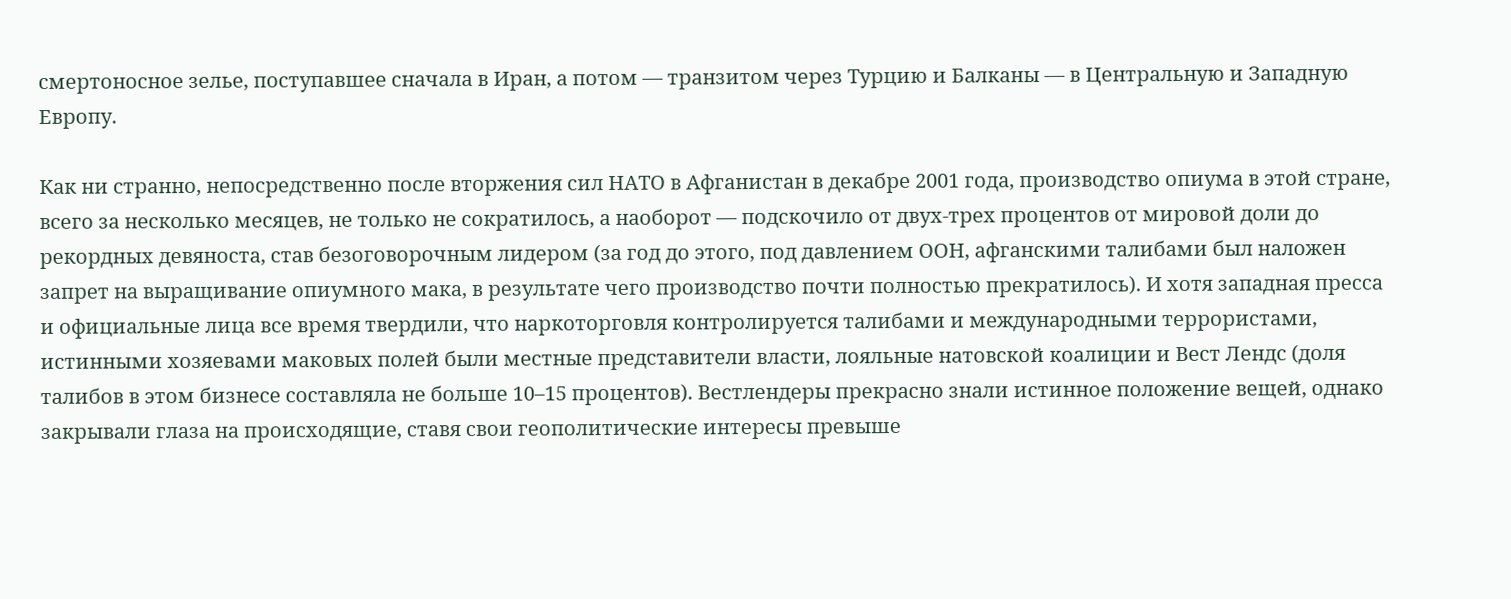смертоносное зелье, поступавшее сначала в Иран, а потом — транзитом через Турцию и Балканы — в Центральную и Западную Европу.

Как ни странно, непосредственно после вторжения сил НАТО в Афганистан в декабре 2001 года, производство опиума в этой стране, всего за несколько месяцев, не только не сократилось, а наоборот — подскочило от двух-трех процентов от мировой доли до рекордных девяноста, став безоговорочным лидером (за год до этого, под давлением ООН, афганскими талибами был наложен запрет на выращивание опиумного мака, в результате чего производство почти полностью прекратилось). И хотя западная пресса и официальные лица все время твердили, что наркоторговля контролируется талибами и международными террористами, истинными хозяевами маковых полей были местные представители власти, лояльные натовской коалиции и Вест Лендс (доля талибов в этом бизнесе составляла не больше 10–15 процентов). Вестлендеры прекрасно знали истинное положение вещей, однако закрывали глаза на происходящие, ставя свои геополитические интересы превыше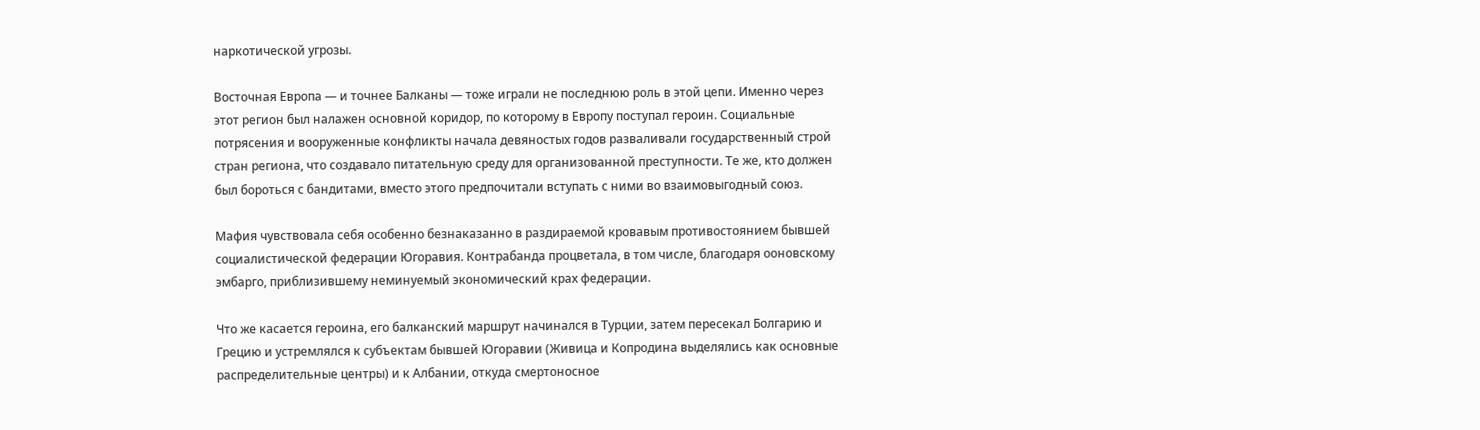наркотической угрозы.

Восточная Европа — и точнее Балканы — тоже играли не последнюю роль в этой цепи. Именно через этот регион был налажен основной коридор, по которому в Европу поступал героин. Социальные потрясения и вооруженные конфликты начала девяностых годов разваливали государственный строй стран региона, что создавало питательную среду для организованной преступности. Те же, кто должен был бороться с бандитами, вместо этого предпочитали вступать с ними во взаимовыгодный союз.

Мафия чувствовала себя особенно безнаказанно в раздираемой кровавым противостоянием бывшей социалистической федерации Югоравия. Контрабанда процветала, в том числе, благодаря ооновскому эмбарго, приблизившему неминуемый экономический крах федерации.

Что же касается героина, его балканский маршрут начинался в Турции, затем пересекал Болгарию и Грецию и устремлялся к субъектам бывшей Югоравии (Живица и Копродина выделялись как основные распределительные центры) и к Албании, откуда смертоносное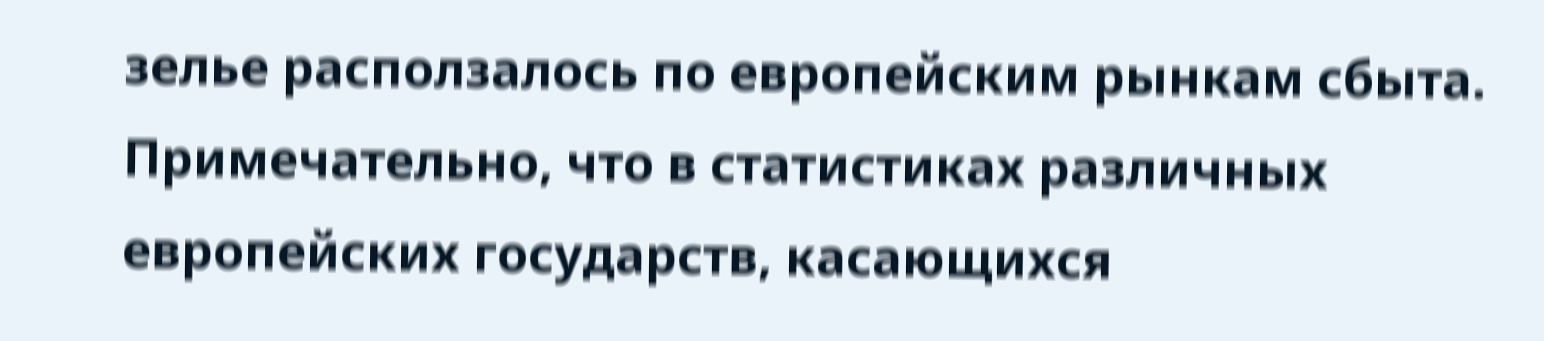зелье расползалось по европейским рынкам сбыта. Примечательно, что в статистиках различных европейских государств, касающихся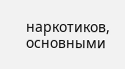наркотиков, основными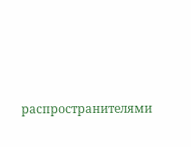распространителями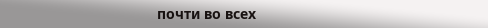почти во всех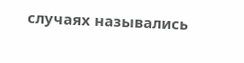случаях назывались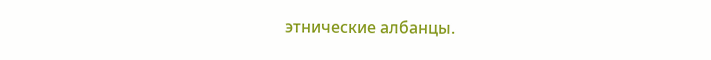этнические албанцы.